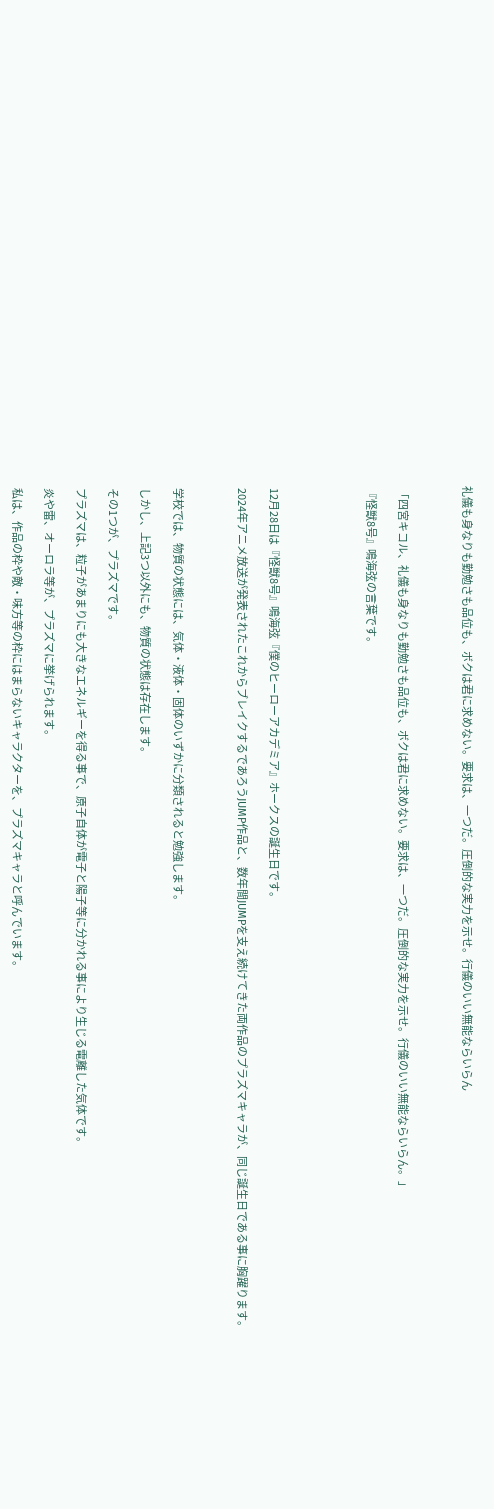礼儀も身なりも勤勉さも品位も、ボクは君に求めない。要求は、一つだ。圧倒的な実力を示せ。行儀のいい無能ならいらん



 「四宮キコル、礼儀も身なりも勤勉さも品位も、ボクは君に求めない。要求は、一つだ。圧倒的な実力を示せ。行儀のいい無能ならいらん。」

 『怪獣8号』鳴海弦の言葉です。





 12月28日は『怪獣8号』鳴海弦『僕のヒーローアカデミア』ホークスの誕生日です。

 2024年アニメ放送が発表されたこれからブレイクするであろうJUMP作品と、数年間JUMPを支え続けてきた両作品のプラズマキャラが、同じ誕生日である事に胸躍ります。



 学校では、物質の状態には、気体・液体・固体のいずかに分類されると勉強します。

 しかし、上記3つ以外にも、物質の状態は存在します。

 その1つが、プラズマです。

 プラズマは、粒子があまりにも大きなエネルギーを得る事で、原子自体が電子と陽子等に分かれる事により生じる電離した気体です。

 炎や雷、オーロラ等が、プラズマに挙げられます。

 私は、作品の枠や敵・味方等の枠にはまらないキャラクターを、プラズマキャラと呼んでいます。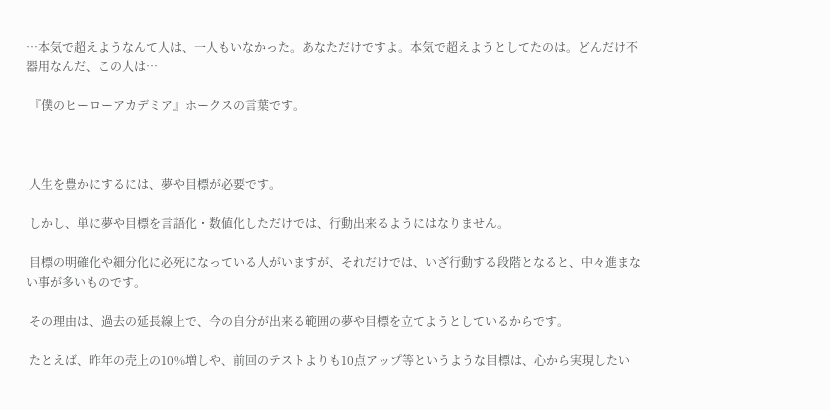…本気で超えようなんて人は、一人もいなかった。あなただけですよ。本気で超えようとしてたのは。どんだけ不器用なんだ、この人は…

 『僕のヒーローアカデミア』ホークスの言葉です。



 人生を豊かにするには、夢や目標が必要です。

 しかし、単に夢や目標を言語化・数値化しただけでは、行動出来るようにはなりません。

 目標の明確化や細分化に必死になっている人がいますが、それだけでは、いざ行動する段階となると、中々進まない事が多いものです。

 その理由は、過去の延長線上で、今の自分が出来る範囲の夢や目標を立てようとしているからです。

 たとえば、昨年の売上の10%増しや、前回のテストよりも10点アップ等というような目標は、心から実現したい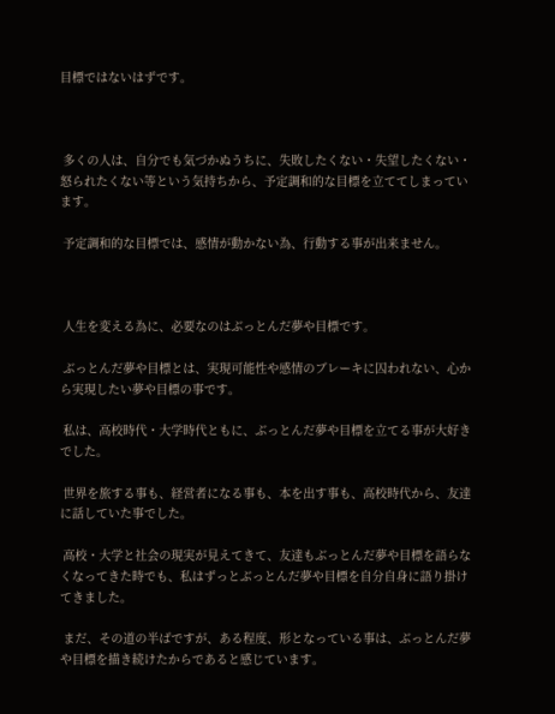目標ではないはずです。



 多くの人は、自分でも気づかぬうちに、失敗したくない・失望したくない・怒られたくない等という気持ちから、予定調和的な目標を立ててしまっています。

 予定調和的な目標では、感情が動かない為、行動する事が出来ません。



 人生を変える為に、必要なのはぶっとんだ夢や目標です。

 ぶっとんだ夢や目標とは、実現可能性や感情のブレーキに囚われない、心から実現したい夢や目標の事です。

 私は、高校時代・大学時代ともに、ぶっとんだ夢や目標を立てる事が大好きでした。

 世界を旅する事も、経営者になる事も、本を出す事も、高校時代から、友達に話していた事でした。

 高校・大学と社会の現実が見えてきて、友達もぶっとんだ夢や目標を語らなくなってきた時でも、私はずっとぶっとんだ夢や目標を自分自身に語り掛けてきました。

 まだ、その道の半ばですが、ある程度、形となっている事は、ぶっとんだ夢や目標を描き続けたからであると感じています。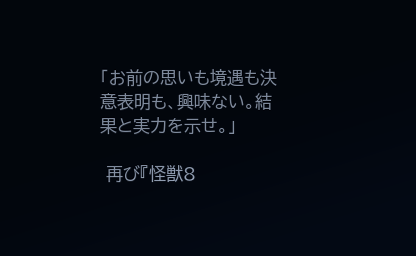「お前の思いも境遇も決意表明も、興味ない。結果と実力を示せ。」

 再び『怪獣8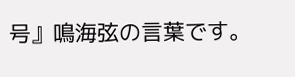号』鳴海弦の言葉です。